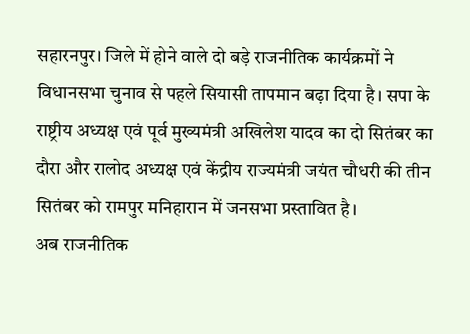सहारनपुर। जिले में होने वाले दो बड़े राजनीतिक कार्यक्रमों ने विधानसभा चुनाव से पहले सियासी तापमान बढ़ा दिया है। सपा के राष्ट्रीय अध्यक्ष एवं पूर्व मुख्यमंत्री अखिलेश यादव का दो सितंबर का दौरा और रालोद अध्यक्ष एवं केंद्रीय राज्यमंत्री जयंत चौधरी की तीन सितंबर को रामपुर मनिहारान में जनसभा प्रस्तावित है।
अब राजनीतिक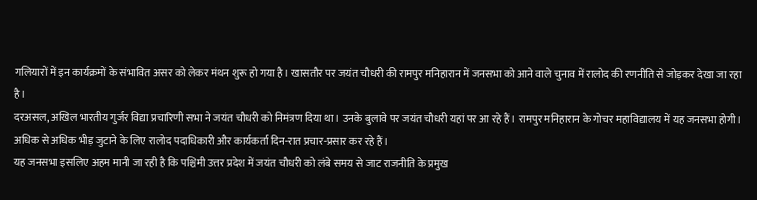गलियारों में इन कार्यक्रमों के संभावित असर को लेकर मंथन शुरू हो गया है। खासतौर पर जयंत चौधरी की रामपुर मनिहारान में जनसभा को आने वाले चुनाव में रालोद की रणनीति से जोड़कर देखा जा रहा है।
दरअसल, अखिल भारतीय गुर्जर विद्या प्रचारिणी सभा ने जयंत चौधरी को निमंत्रण दिया था। उनके बुलावे पर जयंत चौधरी यहां पर आ रहे हैं। रामपुर मनिहारान के गोचर महाविद्यालय में यह जनसभा होगी। अधिक से अधिक भीड़ जुटाने के लिए रालोद पदाधिकारी और कार्यकर्ता दिन-रात प्रचार-प्रसार कर रहे हैं।
यह जनसभा इसलिए अहम मानी जा रही है कि पश्चिमी उत्तर प्रदेश में जयंत चौधरी को लंबे समय से जाट राजनीति के प्रमुख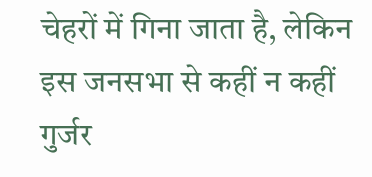चेहरों में गिना जाता है, लेकिन इस जनसभा से कहीं न कहीं गुर्जर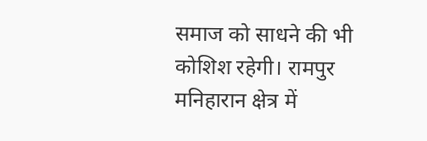समाज को साधने की भी कोशिश रहेगी। रामपुर मनिहारान क्षेत्र में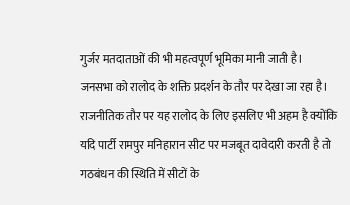गुर्जर मतदाताओं की भी महत्वपूर्ण भूमिका मानी जाती है।
जनसभा को रालोद के शक्ति प्रदर्शन के तौर पर देखा जा रहा है। राजनीतिक तौर पर यह रालोद के लिए इसलिए भी अहम है क्योंकि यदि पार्टी रामपुर मनिहारान सीट पर मजबूत दावेदारी करती है तो गठबंधन की स्थिति में सीटों के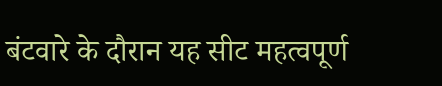बंटवारे के दौरान यह सीट महत्वपूर्ण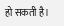हो सकती है।